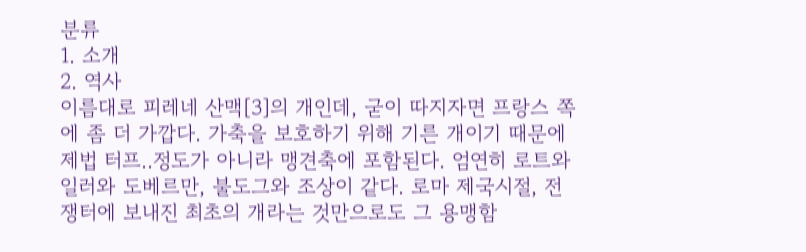분류
1. 소개
2. 역사
이름대로 피레네 산맥[3]의 개인데, 굳이 따지자면 프랑스 쪽에 좀 더 가깝다. 가축을 보호하기 위해 기른 개이기 때문에 제법 터프..정도가 아니라 맹견축에 포함된다. 엄연히 로트와일러와 도베르만, 불도그와 조상이 같다. 로마 제국시절, 전쟁터에 보내진 최초의 개라는 것만으로도 그 용맹함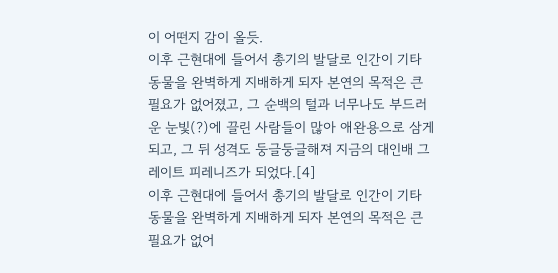이 어떤지 감이 올듯.
이후 근현대에 들어서 총기의 발달로 인간이 기타 동물을 완벽하게 지배하게 되자 본연의 목적은 큰 필요가 없어졌고, 그 순백의 털과 너무나도 부드러운 눈빛(?)에 끌린 사람들이 많아 애완용으로 삼게 되고, 그 뒤 성격도 둥글둥글해져 지금의 대인배 그레이트 피레니즈가 되었다.[4]
이후 근현대에 들어서 총기의 발달로 인간이 기타 동물을 완벽하게 지배하게 되자 본연의 목적은 큰 필요가 없어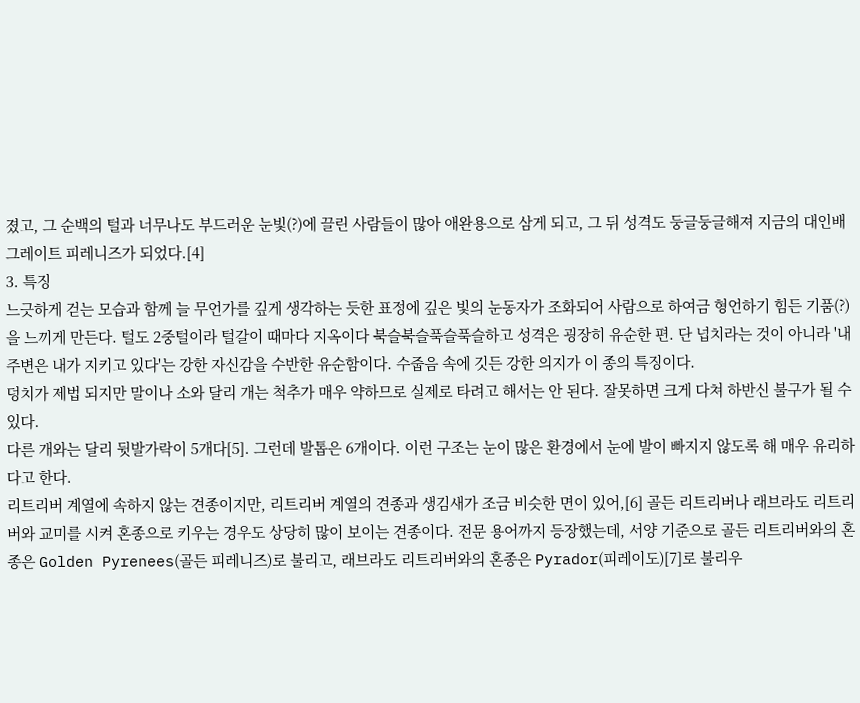졌고, 그 순백의 털과 너무나도 부드러운 눈빛(?)에 끌린 사람들이 많아 애완용으로 삼게 되고, 그 뒤 성격도 둥글둥글해져 지금의 대인배 그레이트 피레니즈가 되었다.[4]
3. 특징
느긋하게 걷는 모습과 함께 늘 무언가를 깊게 생각하는 듯한 표정에 깊은 빛의 눈동자가 조화되어 사람으로 하여금 형언하기 힘든 기품(?)을 느끼게 만든다. 털도 2중털이라 털갈이 때마다 지옥이다 북슬북슬푹슬푹슬하고 성격은 굉장히 유순한 편. 단 넙치라는 것이 아니라 '내 주변은 내가 지키고 있다'는 강한 자신감을 수반한 유순함이다. 수줍음 속에 깃든 강한 의지가 이 종의 특징이다.
덩치가 제법 되지만 말이나 소와 달리 개는 척추가 매우 약하므로 실제로 타려고 해서는 안 된다. 잘못하면 크게 다쳐 하반신 불구가 될 수 있다.
다른 개와는 달리 뒷발가락이 5개다[5]. 그런데 발톱은 6개이다. 이런 구조는 눈이 많은 환경에서 눈에 발이 빠지지 않도록 해 매우 유리하다고 한다.
리트리버 계열에 속하지 않는 견종이지만, 리트리버 계열의 견종과 생김새가 조금 비슷한 면이 있어,[6] 골든 리트리버나 래브라도 리트리버와 교미를 시켜 혼종으로 키우는 경우도 상당히 많이 보이는 견종이다. 전문 용어까지 등장했는데, 서양 기준으로 골든 리트리버와의 혼종은 Golden Pyrenees(골든 피레니즈)로 불리고, 래브라도 리트리버와의 혼종은 Pyrador(피레이도)[7]로 불리우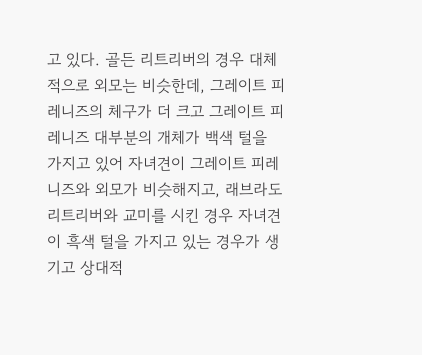고 있다. 골든 리트리버의 경우 대체적으로 외모는 비슷한데, 그레이트 피레니즈의 체구가 더 크고 그레이트 피레니즈 대부분의 개체가 백색 털을 가지고 있어 자녀견이 그레이트 피레니즈와 외모가 비슷해지고, 래브라도 리트리버와 교미를 시킨 경우 자녀견이 흑색 털을 가지고 있는 경우가 생기고 상대적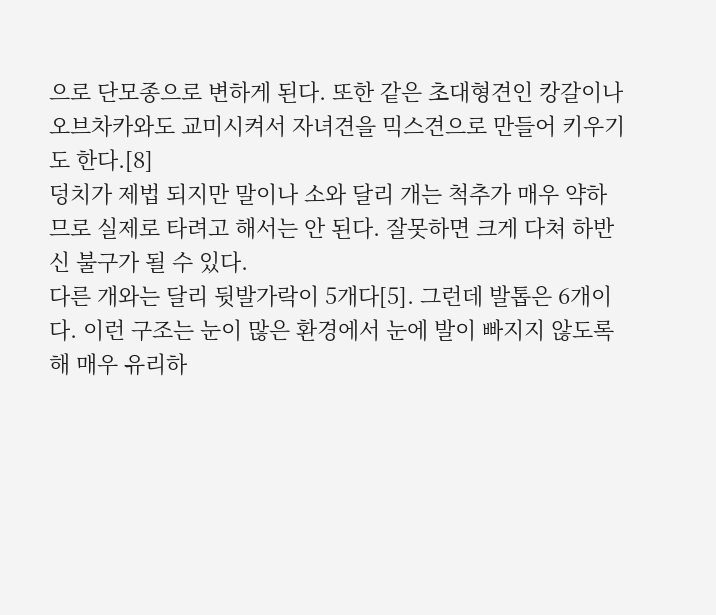으로 단모종으로 변하게 된다. 또한 같은 초대형견인 캉갈이나 오브차카와도 교미시켜서 자녀견을 믹스견으로 만들어 키우기도 한다.[8]
덩치가 제법 되지만 말이나 소와 달리 개는 척추가 매우 약하므로 실제로 타려고 해서는 안 된다. 잘못하면 크게 다쳐 하반신 불구가 될 수 있다.
다른 개와는 달리 뒷발가락이 5개다[5]. 그런데 발톱은 6개이다. 이런 구조는 눈이 많은 환경에서 눈에 발이 빠지지 않도록 해 매우 유리하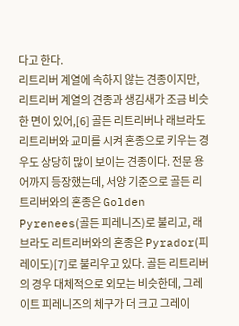다고 한다.
리트리버 계열에 속하지 않는 견종이지만, 리트리버 계열의 견종과 생김새가 조금 비슷한 면이 있어,[6] 골든 리트리버나 래브라도 리트리버와 교미를 시켜 혼종으로 키우는 경우도 상당히 많이 보이는 견종이다. 전문 용어까지 등장했는데, 서양 기준으로 골든 리트리버와의 혼종은 Golden Pyrenees(골든 피레니즈)로 불리고, 래브라도 리트리버와의 혼종은 Pyrador(피레이도)[7]로 불리우고 있다. 골든 리트리버의 경우 대체적으로 외모는 비슷한데, 그레이트 피레니즈의 체구가 더 크고 그레이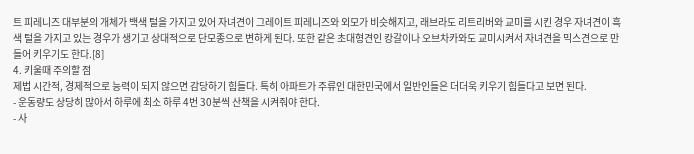트 피레니즈 대부분의 개체가 백색 털을 가지고 있어 자녀견이 그레이트 피레니즈와 외모가 비슷해지고, 래브라도 리트리버와 교미를 시킨 경우 자녀견이 흑색 털을 가지고 있는 경우가 생기고 상대적으로 단모종으로 변하게 된다. 또한 같은 초대형견인 캉갈이나 오브차카와도 교미시켜서 자녀견을 믹스견으로 만들어 키우기도 한다.[8]
4. 키울때 주의할 점
제법 시간적, 경제적으로 능력이 되지 않으면 감당하기 힘들다. 특히 아파트가 주류인 대한민국에서 일반인들은 더더욱 키우기 힘들다고 보면 된다.
- 운동량도 상당히 많아서 하루에 최소 하루 4번 30분씩 산책을 시켜줘야 한다.
- 사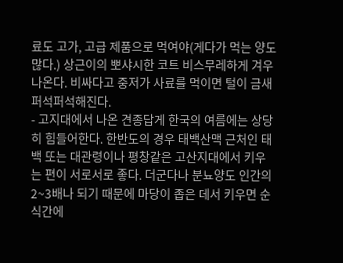료도 고가, 고급 제품으로 먹여야(게다가 먹는 양도 많다.) 상근이의 뽀샤시한 코트 비스무레하게 겨우 나온다. 비싸다고 중저가 사료를 먹이면 털이 금새 퍼석퍼석해진다.
- 고지대에서 나온 견종답게 한국의 여름에는 상당히 힘들어한다. 한반도의 경우 태백산맥 근처인 태백 또는 대관령이나 평창같은 고산지대에서 키우는 편이 서로서로 좋다. 더군다나 분뇨양도 인간의 2~3배나 되기 때문에 마당이 좁은 데서 키우면 순식간에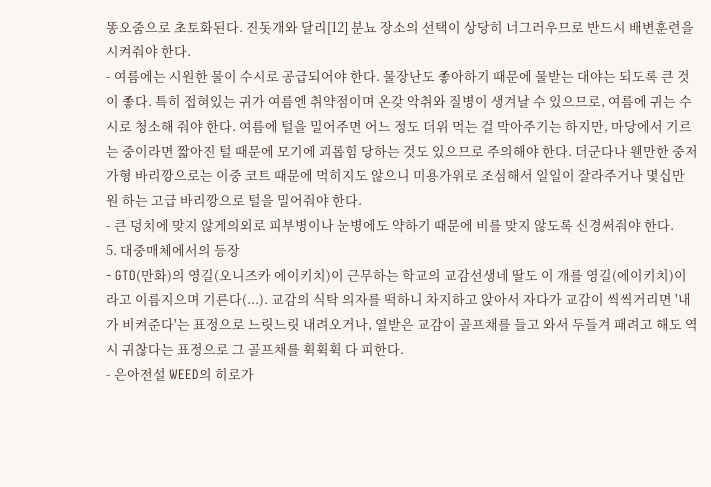똥오줌으로 초토화된다. 진돗개와 달리[12] 분뇨 장소의 선택이 상당히 너그러우므로 반드시 배변훈련을 시켜줘야 한다.
- 여름에는 시원한 물이 수시로 공급되어야 한다. 물장난도 좋아하기 때문에 물받는 대야는 되도록 큰 것이 좋다. 특히 접혀있는 귀가 여름엔 취약점이며 온갖 악취와 질병이 생겨날 수 있으므로, 여름에 귀는 수시로 청소해 줘야 한다. 여름에 털을 밀어주면 어느 정도 더위 먹는 걸 막아주기는 하지만, 마당에서 기르는 중이라면 짧아진 털 때문에 모기에 괴롭힘 당하는 것도 있으므로 주의해야 한다. 더군다나 웬만한 중저가형 바리깡으로는 이중 코트 때문에 먹히지도 않으니 미용가위로 조심해서 일일이 잘라주거나 몇십만 원 하는 고급 바리깡으로 털을 밀어줘야 한다.
- 큰 덩치에 맞지 않게의외로 피부병이나 눈병에도 약하기 때문에 비를 맞지 않도록 신경써줘야 한다.
5. 대중매체에서의 등장
- GTO(만화)의 영길(오니즈카 에이키치)이 근무하는 학교의 교감선생네 딸도 이 개를 영길(에이키치)이라고 이름지으며 기른다(...). 교감의 식탁 의자를 떡하니 차지하고 앉아서 자다가 교감이 씩씩거리면 '내가 비켜준다'는 표정으로 느릿느릿 내려오거나, 열받은 교감이 골프채를 들고 와서 두들겨 패려고 해도 역시 귀찮다는 표정으로 그 골프채를 휙휙휙 다 피한다.
- 은아전설 WEED의 히로가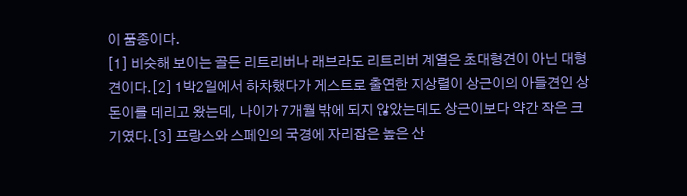이 품종이다.
[1] 비슷해 보이는 골든 리트리버나 래브라도 리트리버 계열은 초대형견이 아닌 대형견이다.[2] 1박2일에서 하차했다가 게스트로 출연한 지상렬이 상근이의 아들견인 상돈이를 데리고 왔는데, 나이가 7개월 밖에 되지 않았는데도 상근이보다 약간 작은 크기였다.[3] 프랑스와 스페인의 국경에 자리잡은 높은 산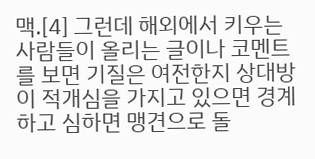맥.[4] 그런데 해외에서 키우는 사람들이 올리는 글이나 코멘트를 보면 기질은 여전한지 상대방이 적개심을 가지고 있으면 경계하고 심하면 맹견으로 돌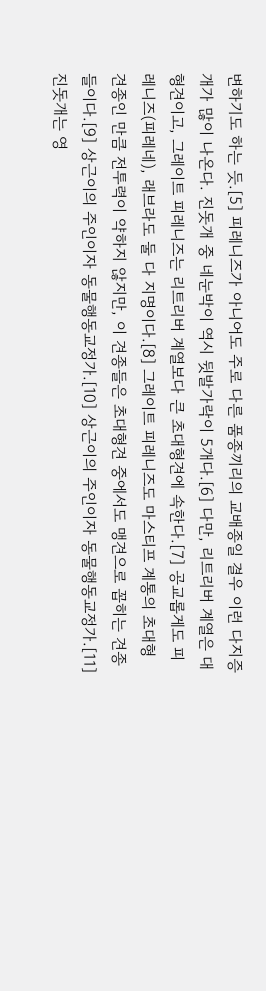변하기도 하는 듯.[5] 피레니즈가 아니어도 주로 다른 품종끼리의 교배종일 결우 이런 다지증 개가 많이 나온다. 진돗개 중 네눈박이 역시 뒷발가락이 5개다.[6] 다만, 리트리버 계열은 대형견이고, 그레이트 피레니즈는 리트리버 계열보다 큰 초대형견에 속한다.[7] 공교롭게도 피레니즈(피레네), 래브라도 둘 다 지명이다.[8] 그레이트 피레니즈도 마스티프 계통의 초대형 견종인 만큼 전투력이 약하지 않지만, 이 견종들은 초대형견 중에서도 맹견으로 꼽히는 견종들이다.[9] 상근이의 주인이자 동물행동교정가.[10] 상근이의 주인이자 동물행동교정가.[11] 진돗개는 영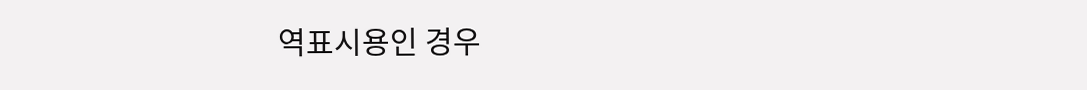역표시용인 경우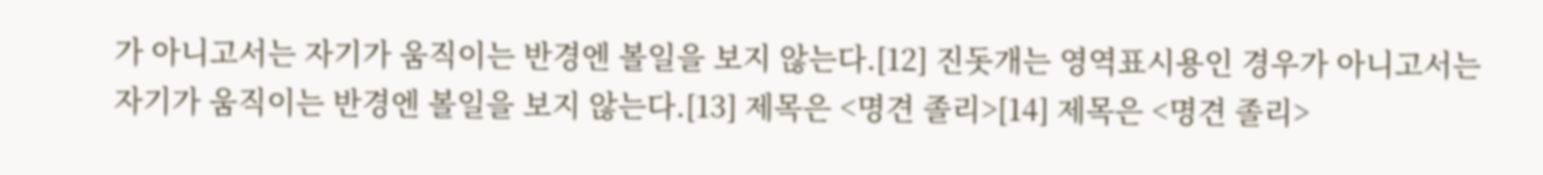가 아니고서는 자기가 움직이는 반경엔 볼일을 보지 않는다.[12] 진돗개는 영역표시용인 경우가 아니고서는 자기가 움직이는 반경엔 볼일을 보지 않는다.[13] 제목은 <명견 졸리>[14] 제목은 <명견 졸리>